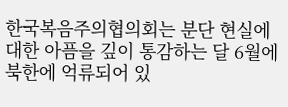한국복음주의협의회는 분단 현실에 대한 아픔을 깊이 통감하는 달 6월에 북한에 억류되어 있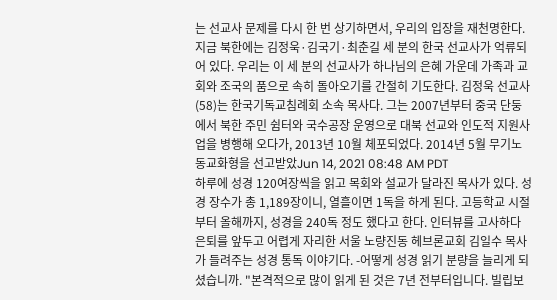는 선교사 문제를 다시 한 번 상기하면서, 우리의 입장을 재천명한다. 지금 북한에는 김정욱·김국기·최춘길 세 분의 한국 선교사가 억류되어 있다. 우리는 이 세 분의 선교사가 하나님의 은혜 가운데 가족과 교회와 조국의 품으로 속히 돌아오기를 간절히 기도한다. 김정욱 선교사(58)는 한국기독교침례회 소속 목사다. 그는 2007년부터 중국 단둥에서 북한 주민 쉼터와 국수공장 운영으로 대북 선교와 인도적 지원사업을 병행해 오다가, 2013년 10월 체포되었다. 2014년 5월 무기노동교화형을 선고받았Jun 14, 2021 08:48 AM PDT
하루에 성경 120여장씩을 읽고 목회와 설교가 달라진 목사가 있다. 성경 장수가 총 1,189장이니, 열흘이면 1독을 하게 된다. 고등학교 시절부터 올해까지, 성경을 240독 정도 했다고 한다. 인터뷰를 고사하다 은퇴를 앞두고 어렵게 자리한 서울 노량진동 헤브론교회 김일수 목사가 들려주는 성경 통독 이야기다. -어떻게 성경 읽기 분량을 늘리게 되셨습니까. "본격적으로 많이 읽게 된 것은 7년 전부터입니다. 빌립보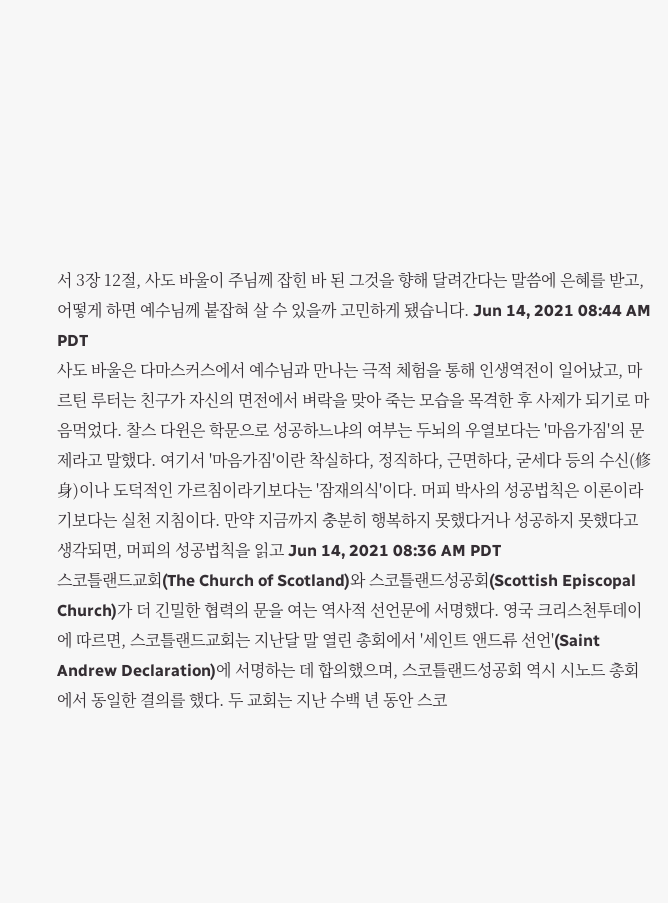서 3장 12절, 사도 바울이 주님께 잡힌 바 된 그것을 향해 달려간다는 말씀에 은혜를 받고, 어떻게 하면 예수님께 붙잡혀 살 수 있을까 고민하게 됐습니다. Jun 14, 2021 08:44 AM PDT
사도 바울은 다마스커스에서 예수님과 만나는 극적 체험을 통해 인생역전이 일어났고, 마르틴 루터는 친구가 자신의 면전에서 벼락을 맞아 죽는 모습을 목격한 후 사제가 되기로 마음먹었다. 찰스 다윈은 학문으로 성공하느냐의 여부는 두뇌의 우열보다는 '마음가짐'의 문제라고 말했다. 여기서 '마음가짐'이란 착실하다, 정직하다, 근면하다, 굳세다 등의 수신(修身)이나 도덕적인 가르침이라기보다는 '잠재의식'이다. 머피 박사의 성공법칙은 이론이라기보다는 실천 지침이다. 만약 지금까지 충분히 행복하지 못했다거나 성공하지 못했다고 생각되면, 머피의 성공법칙을 읽고 Jun 14, 2021 08:36 AM PDT
스코틀랜드교회(The Church of Scotland)와 스코틀랜드성공회(Scottish Episcopal Church)가 더 긴밀한 협력의 문을 여는 역사적 선언문에 서명했다. 영국 크리스천투데이에 따르면, 스코틀랜드교회는 지난달 말 열린 총회에서 '세인트 앤드류 선언'(Saint Andrew Declaration)에 서명하는 데 합의했으며, 스코틀랜드성공회 역시 시노드 총회에서 동일한 결의를 했다. 두 교회는 지난 수백 년 동안 스코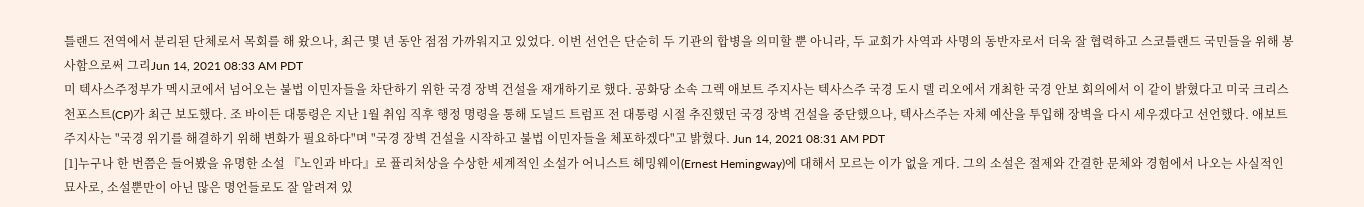틀랜드 전역에서 분리된 단체로서 목회를 해 왔으나, 최근 몇 년 동안 점점 가까워지고 있었다. 이번 선언은 단순히 두 기관의 합병을 의미할 뿐 아니라, 두 교회가 사역과 사명의 동반자로서 더욱 잘 협력하고 스코틀랜드 국민들을 위해 봉사함으로써 그리Jun 14, 2021 08:33 AM PDT
미 텍사스주정부가 멕시코에서 넘어오는 불법 이민자들을 차단하기 위한 국경 장벽 건설을 재개하기로 했다. 공화당 소속 그렉 애보트 주지사는 텍사스주 국경 도시 델 리오에서 개최한 국경 안보 회의에서 이 같이 밝혔다고 미국 크리스천포스트(CP)가 최근 보도했다. 조 바이든 대통령은 지난 1월 취임 직후 행정 명령을 통해 도널드 트럼프 전 대통령 시절 추진했던 국경 장벽 건설을 중단했으나, 텍사스주는 자체 예산을 투입해 장벽을 다시 세우겠다고 선언했다. 애보트 주지사는 "국경 위기를 해결하기 위해 변화가 필요하다"며 "국경 장벽 건설을 시작하고 불법 이민자들을 체포하겠다"고 밝혔다. Jun 14, 2021 08:31 AM PDT
[1]누구나 한 번쯤은 들어봤을 유명한 소설 『노인과 바다』로 퓰리처상을 수상한 세계적인 소설가 어니스트 헤밍웨이(Ernest Hemingway)에 대해서 모르는 이가 없을 게다. 그의 소설은 절제와 간결한 문체와 경험에서 나오는 사실적인 묘사로, 소설뿐만이 아닌 많은 명언들로도 잘 알려져 있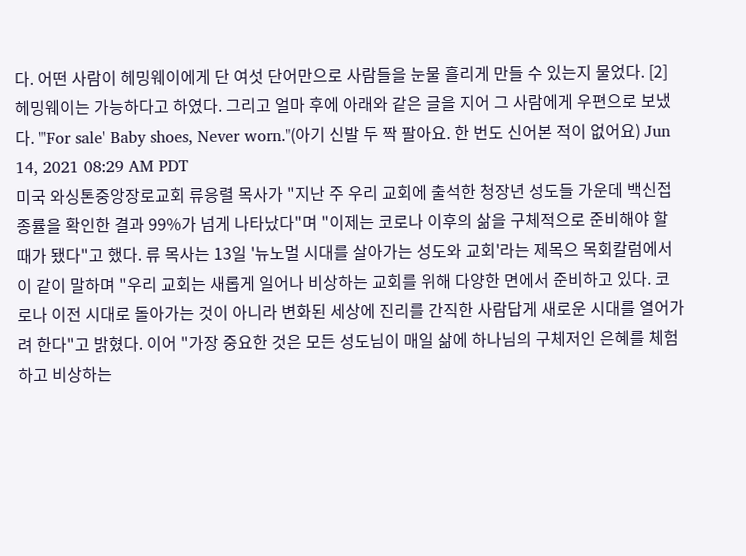다. 어떤 사람이 헤밍웨이에게 단 여섯 단어만으로 사람들을 눈물 흘리게 만들 수 있는지 물었다. [2] 헤밍웨이는 가능하다고 하였다. 그리고 얼마 후에 아래와 같은 글을 지어 그 사람에게 우편으로 보냈다. "'For sale' Baby shoes, Never worn."(아기 신발 두 짝 팔아요. 한 번도 신어본 적이 없어요) Jun 14, 2021 08:29 AM PDT
미국 와싱톤중앙장로교회 류응렬 목사가 "지난 주 우리 교회에 출석한 청장년 성도들 가운데 백신접종률을 확인한 결과 99%가 넘게 나타났다"며 "이제는 코로나 이후의 삶을 구체적으로 준비해야 할 때가 됐다"고 했다. 류 목사는 13일 '뉴노멀 시대를 살아가는 성도와 교회'라는 제목으 목회칼럼에서 이 같이 말하며 "우리 교회는 새롭게 일어나 비상하는 교회를 위해 다양한 면에서 준비하고 있다. 코로나 이전 시대로 돌아가는 것이 아니라 변화된 세상에 진리를 간직한 사람답게 새로운 시대를 열어가려 한다"고 밝혔다. 이어 "가장 중요한 것은 모든 성도님이 매일 삶에 하나님의 구체저인 은혜를 체험하고 비상하는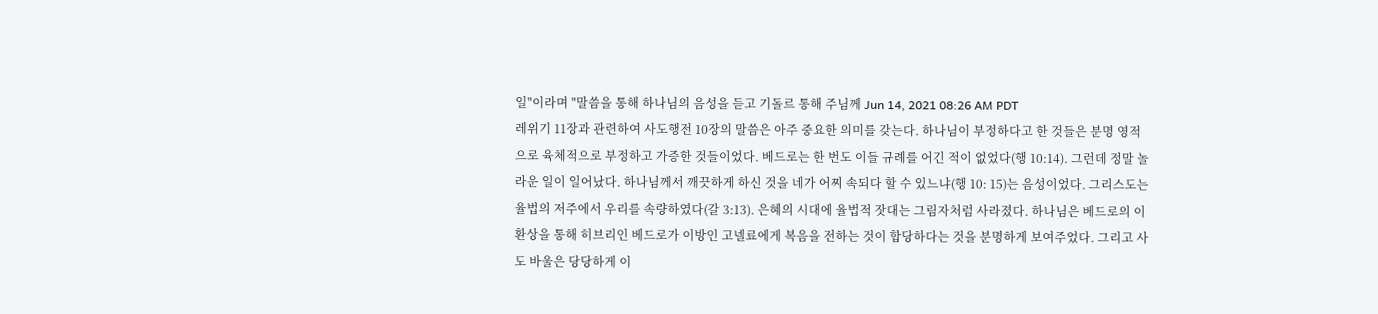일"이라며 "말씀을 통해 하나님의 음성을 듣고 기돌르 통해 주님께 Jun 14, 2021 08:26 AM PDT
레위기 11장과 관련하여 사도행전 10장의 말씀은 아주 중요한 의미를 갖는다. 하나님이 부정하다고 한 것들은 분명 영적으로 육체적으로 부정하고 가증한 것들이었다. 베드로는 한 번도 이들 규례를 어긴 적이 없었다(행 10:14). 그런데 정말 놀라운 일이 일어났다. 하나님께서 깨끗하게 하신 것을 네가 어찌 속되다 할 수 있느냐(행 10: 15)는 음성이었다. 그리스도는 율법의 저주에서 우리를 속량하였다(갈 3:13). 은혜의 시대에 율법적 잣대는 그림자처럼 사라졌다. 하나님은 베드로의 이 환상을 통해 히브리인 베드로가 이방인 고넬료에게 복음을 전하는 것이 합당하다는 것을 분명하게 보여주었다. 그리고 사도 바울은 당당하게 이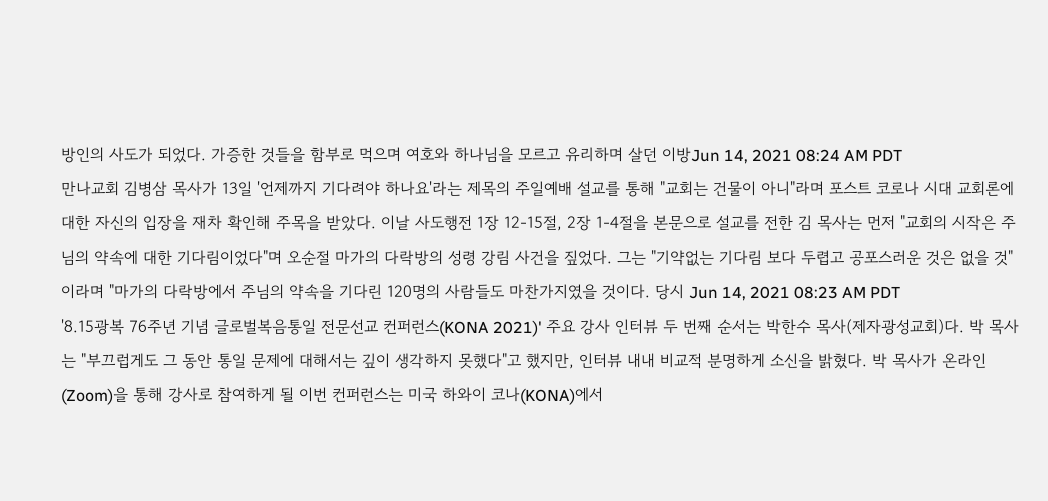방인의 사도가 되었다. 가증한 것들을 함부로 먹으며 여호와 하나님을 모르고 유리하며 살던 이방Jun 14, 2021 08:24 AM PDT
만나교회 김병삼 목사가 13일 '언제까지 기다려야 하나요'라는 제목의 주일예배 설교를 통해 "교회는 건물이 아니"라며 포스트 코로나 시대 교회론에 대한 자신의 입장을 재차 확인해 주목을 받았다. 이날 사도행전 1장 12-15절, 2장 1-4절을 본문으로 설교를 전한 김 목사는 먼저 "교회의 시작은 주님의 약속에 대한 기다림이었다"며 오순절 마가의 다락방의 성령 강림 사건을 짚었다. 그는 "기약없는 기다림 보다 두렵고 공포스러운 것은 없을 것"이라며 "마가의 다락방에서 주님의 약속을 기다린 120명의 사람들도 마찬가지였을 것이다. 당시 Jun 14, 2021 08:23 AM PDT
'8.15광복 76주년 기념 글로벌복음통일 전문선교 컨퍼런스(KONA 2021)' 주요 강사 인터뷰 두 번째 순서는 박한수 목사(제자광성교회)다. 박 목사는 "부끄럽게도 그 동안 통일 문제에 대해서는 깊이 생각하지 못했다"고 했지만, 인터뷰 내내 비교적 분명하게 소신을 밝혔다. 박 목사가 온라인(Zoom)을 통해 강사로 참여하게 될 이번 컨퍼런스는 미국 하와이 코나(KONA)에서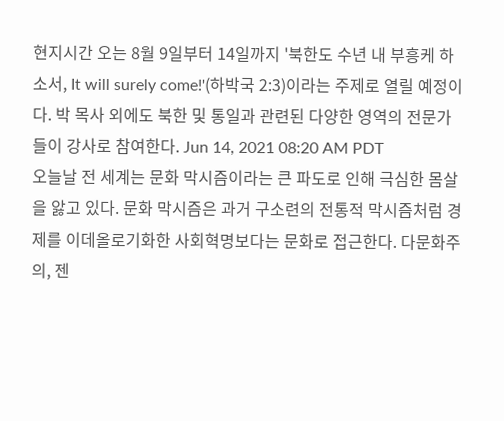현지시간 오는 8월 9일부터 14일까지 '북한도 수년 내 부흥케 하소서, It will surely come!'(하박국 2:3)이라는 주제로 열릴 예정이다. 박 목사 외에도 북한 및 통일과 관련된 다양한 영역의 전문가들이 강사로 참여한다. Jun 14, 2021 08:20 AM PDT
오늘날 전 세계는 문화 막시즘이라는 큰 파도로 인해 극심한 몸살을 앓고 있다. 문화 막시즘은 과거 구소련의 전통적 막시즘처럼 경제를 이데올로기화한 사회혁명보다는 문화로 접근한다. 다문화주의, 젠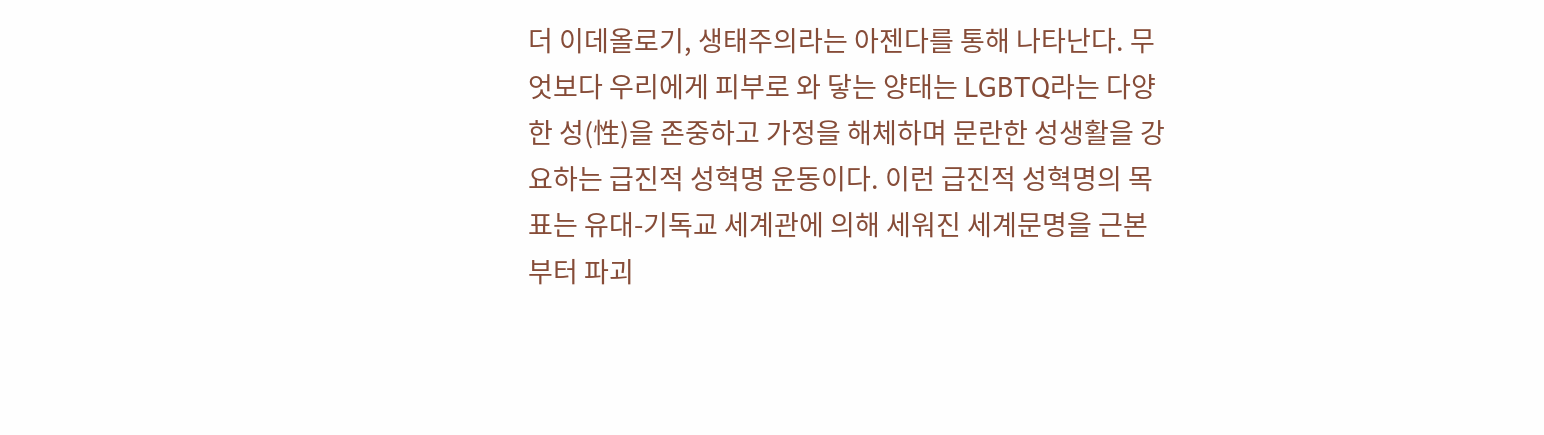더 이데올로기, 생태주의라는 아젠다를 통해 나타난다. 무엇보다 우리에게 피부로 와 닿는 양태는 LGBTQ라는 다양한 성(性)을 존중하고 가정을 해체하며 문란한 성생활을 강요하는 급진적 성혁명 운동이다. 이런 급진적 성혁명의 목표는 유대-기독교 세계관에 의해 세워진 세계문명을 근본부터 파괴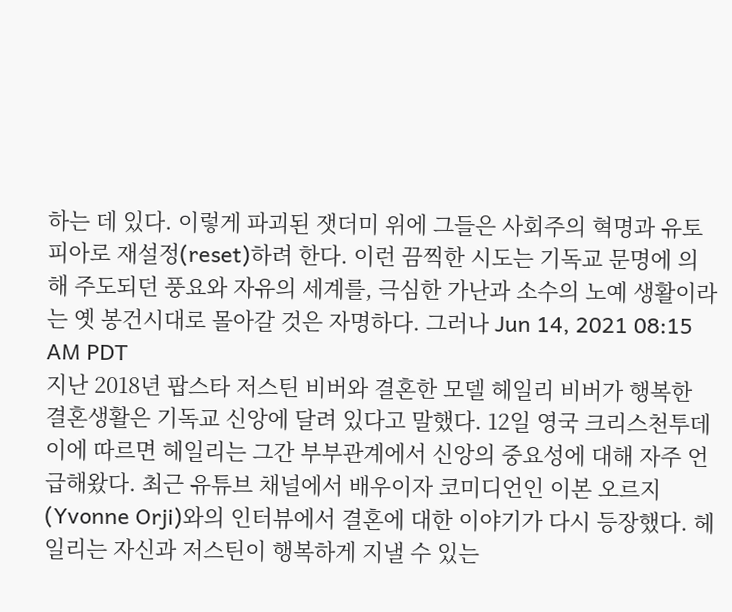하는 데 있다. 이렇게 파괴된 잿더미 위에 그들은 사회주의 혁명과 유토피아로 재설정(reset)하려 한다. 이런 끔찍한 시도는 기독교 문명에 의해 주도되던 풍요와 자유의 세계를, 극심한 가난과 소수의 노예 생활이라는 옛 봉건시대로 몰아갈 것은 자명하다. 그러나 Jun 14, 2021 08:15 AM PDT
지난 2018년 팝스타 저스틴 비버와 결혼한 모델 헤일리 비버가 행복한 결혼생활은 기독교 신앙에 달려 있다고 말했다. 12일 영국 크리스천투데이에 따르면 헤일리는 그간 부부관계에서 신앙의 중요성에 대해 자주 언급해왔다. 최근 유튜브 채널에서 배우이자 코미디언인 이본 오르지(Yvonne Orji)와의 인터뷰에서 결혼에 대한 이야기가 다시 등장했다. 헤일리는 자신과 저스틴이 행복하게 지낼 수 있는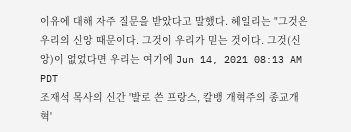이유에 대해 자주 질문을 받았다고 말했다. 헤일리는 "그것은 우리의 신앙 때문이다. 그것이 우리가 믿는 것이다. 그것(신앙)이 없었다면 우리는 여기에 Jun 14, 2021 08:13 AM PDT
조재석 목사의 신간 '발로 쓴 프랑스, 칼뱅 개혁주의 종교개혁'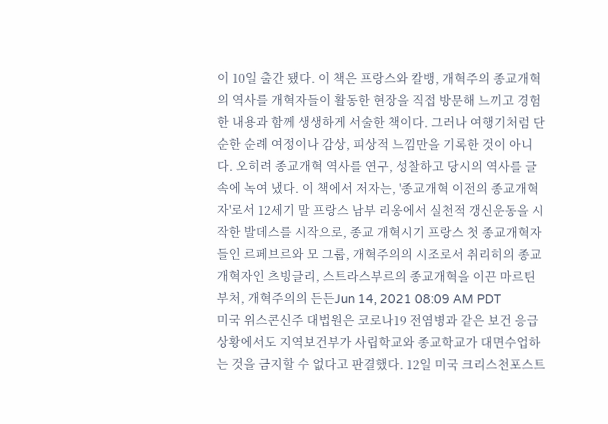이 10일 출간 됐다. 이 책은 프랑스와 칼뱅, 개혁주의 종교개혁의 역사를 개혁자들이 활동한 현장을 직접 방문해 느끼고 경험한 내용과 함께 생생하게 서술한 책이다. 그러나 여행기처럼 단순한 순례 여정이나 감상, 피상적 느낌만을 기록한 것이 아니다. 오히려 종교개혁 역사를 연구, 성찰하고 당시의 역사를 글 속에 녹여 냈다. 이 책에서 저자는, '종교개혁 이전의 종교개혁자'로서 12세기 말 프랑스 남부 리옹에서 실천적 갱신운동을 시작한 발데스를 시작으로, 종교 개혁시기 프랑스 첫 종교개혁자들인 르페브르와 모 그룹, 개혁주의의 시조로서 취리히의 종교개혁자인 츠빙글리, 스트라스부르의 종교개혁을 이끈 마르틴 부처, 개혁주의의 든든Jun 14, 2021 08:09 AM PDT
미국 위스콘신주 대법원은 코로나19 전염병과 같은 보건 응급상황에서도 지역보건부가 사립학교와 종교학교가 대면수업하는 것을 금지할 수 없다고 판결했다. 12일 미국 크리스천포스트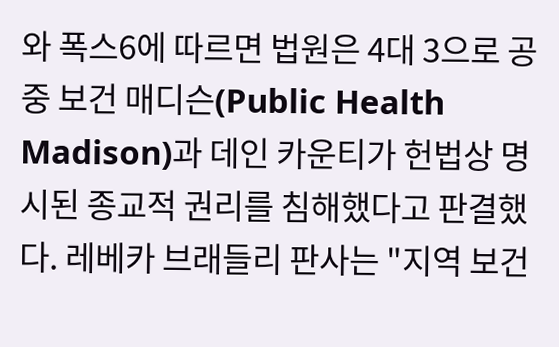와 폭스6에 따르면 법원은 4대 3으로 공중 보건 매디슨(Public Health Madison)과 데인 카운티가 헌법상 명시된 종교적 권리를 침해했다고 판결했다. 레베카 브래들리 판사는 "지역 보건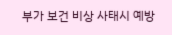부가 보건 비상 사태시 예방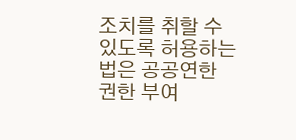조치를 취할 수 있도록 허용하는 법은 공공연한 권한 부여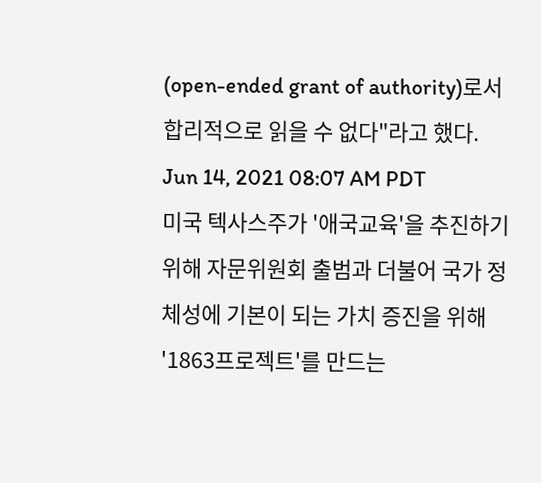(open-ended grant of authority)로서 합리적으로 읽을 수 없다"라고 했다. Jun 14, 2021 08:07 AM PDT
미국 텍사스주가 '애국교육'을 추진하기 위해 자문위원회 출범과 더불어 국가 정체성에 기본이 되는 가치 증진을 위해 '1863프로젝트'를 만드는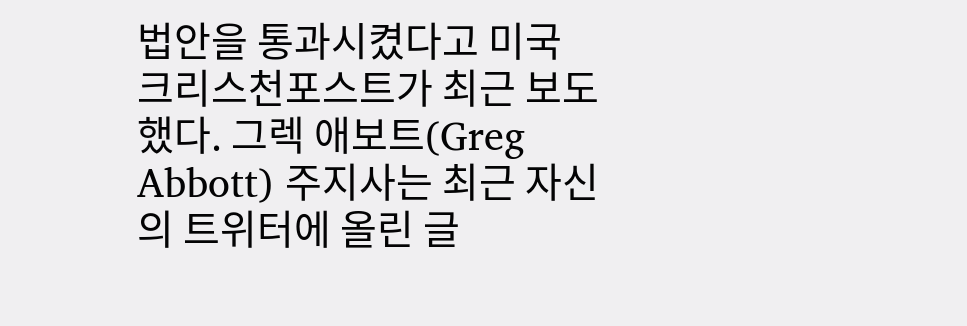법안을 통과시켰다고 미국 크리스천포스트가 최근 보도했다. 그렉 애보트(Greg Abbott) 주지사는 최근 자신의 트위터에 올린 글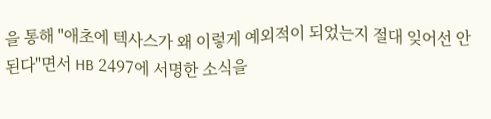을 통해 "애초에 텍사스가 왜 이렇게 예외적이 되었는지 절대 잊어선 안 된다"면서 HB 2497에 서명한 소식을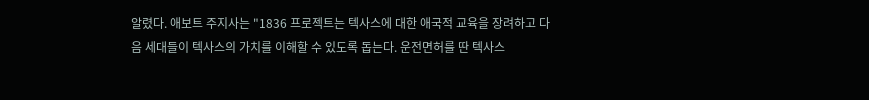알렸다. 애보트 주지사는 "1836 프로젝트는 텍사스에 대한 애국적 교육을 장려하고 다음 세대들이 텍사스의 가치를 이해할 수 있도록 돕는다. 운전면허를 딴 텍사스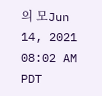의 모Jun 14, 2021 08:02 AM PDT